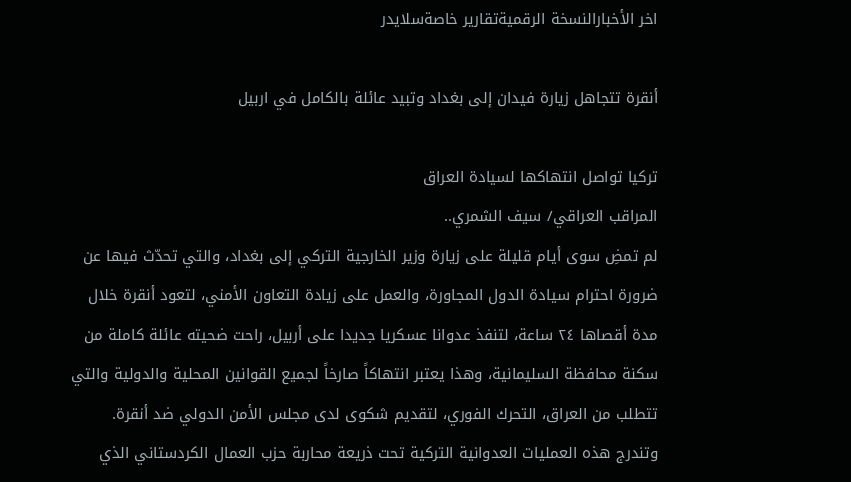اخر الأخبارالنسخة الرقميةتقارير خاصةسلايدر

أنقرة تتجاهل زيارة فيدان إلى بغداد وتبيد عائلة بالكامل في اربيل

تركيا تواصل انتهاكها لسيادة العراق
المراقب العراقي/ سيف الشمري..
لم تمضِ سوى أيام قليلة على زيارة وزير الخارجية التركي إلى بغداد، والتي تحدّث فيها عن ضرورة احترام سيادة الدول المجاورة، والعمل على زيادة التعاون الأمني، لتعود أنقرة خلال مدة أقصاها ٢٤ ساعة، لتنفذ عدوانا عسكريا جديدا على أربيل، راحت ضحيته عائلة كاملة من سكنة محافظة السليمانية، وهذا يعتبر انتهاكاً صارخاً لجميع القوانين المحلية والدولية والتي تتطلب من العراق، التحرك الفوري، لتقديم شكوى لدى مجلس الأمن الدولي ضد أنقرة.
وتندرج هذه العمليات العدوانية التركية تحت ذريعة محاربة حزب العمال الكردستاني الذي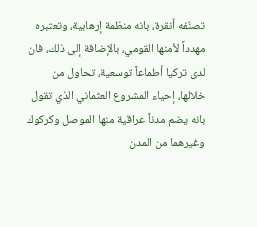تصنّفه أنقرة، بانه منظمة إرهابية، وتعتبره مهدداً لأمنها القومي، بالإضافة إلى ذلك، فان لدى تركيا أطماعاً توسعية، تحاول من خلالها، إحياء المشروع العثماني الذي تقول بانه يضم مدناً عراقية منها الموصل وكركوك وغيرهما من المدن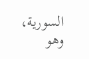السورية، وهو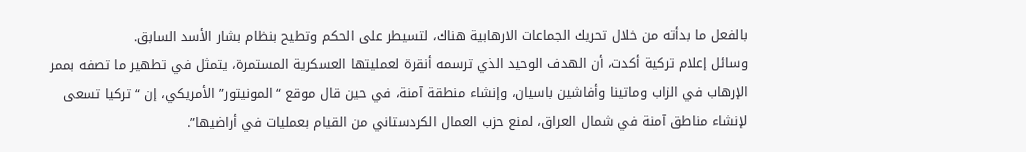بالفعل ما بدأته من خلال تحريك الجماعات الارهابية هناك، لتسيطر على الحكم وتطيح بنظام بشار الأسد السابق.
وسائل إعلام تركية أكدت، أن الهدف الوحيد الذي ترسمه أنقرة لعمليتها العسكرية المستمرة، يتمثل في تطهير ما تصفه بممر الإرهاب في الزاب وماتينا وأفاشين باسيان، وإنشاء منطقة آمنة، في حين قال موقع “المونيتور” الأمريكي، إن “تركيا تسعى لإنشاء مناطق آمنة في شمال العراق، لمنع حزب العمال الكردستاني من القيام بعمليات في أراضيها”.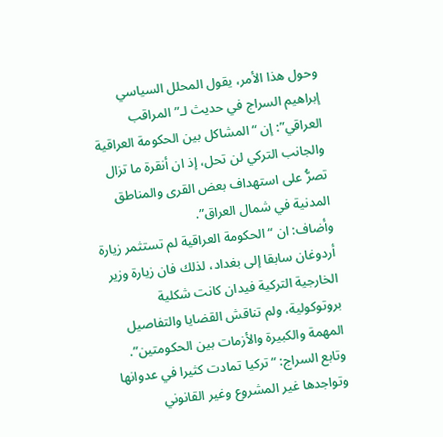وحول هذا الأمر، يقول المحلل السياسي إبراهيم السراج في حديث لـ”المراقب العراقي”: إن “المشاكل بين الحكومة العراقية والجانب التركي لن تحل، إذ ان أنقرة ما تزال تصرُّ على استهداف بعض القرى والمناطق المدنية في شمال العراق”.
وأضاف: ان “الحكومة العراقية لم تستثمر زيارة أردوغان سابقا إلى بغداد، لذلك فان زيارة وزير الخارجية التركية فيدان كانت شكلية بروتوكولية، ولم تناقش القضايا والتفاصيل المهمة والكبيرة والأزمات بين الحكومتين”.
وتابع السراج: “تركيا تمادت كثيرا في عدوانها وتواجدها غير المشروع وغير القانوني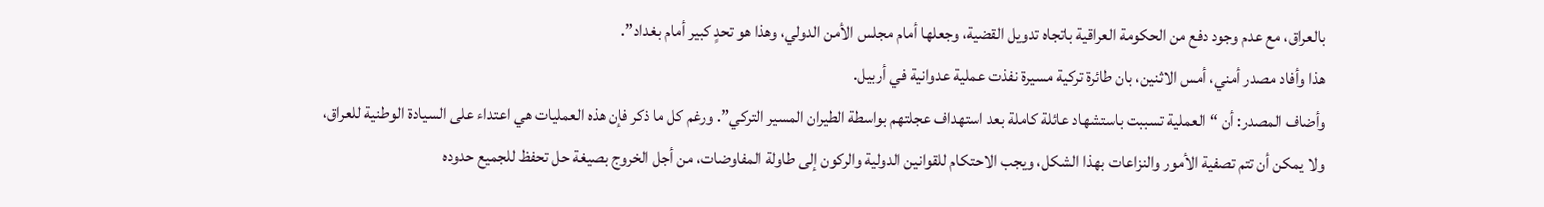بالعراق، مع عدم وجود دفع من الحكومة العراقية باتجاه تدويل القضية، وجعلها أمام مجلس الأمن الدولي، وهذا هو تحدٍ كبير أمام بغداد”.
هذا وأفاد مصدر أمني، أمس الاثنين، بان طائرة تركية مسيرة نفذت عملية عدوانية في أربيل.
وأضاف المصدر: أن “العملية تسببت باستشهاد عائلة كاملة بعد استهداف عجلتهم بواسطة الطيران المسير التركي”. ورغم كل ما ذكر فإن هذه العمليات هي اعتداء على السيادة الوطنية للعراق، ولا يمكن أن تتم تصفية الأمور والنزاعات بهذا الشكل، ويجب الاحتكام للقوانين الدولية والركون إلى طاولة المفاوضات، من أجل الخروج بصيغة حل تحفظ للجميع حدوده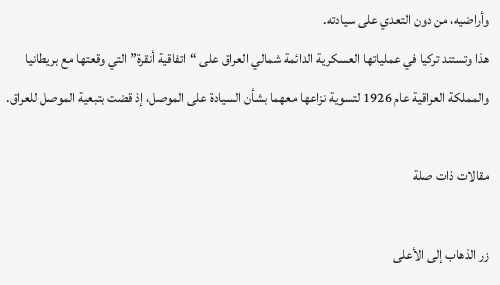وأراضيه، من دون التعدي على سيادته.
هذا وتستند تركيا في عملياتها العسكرية الدائمة شمالي العراق على “اتفاقية أنقرة” التي وقعتها مع بريطانيا والمملكة العراقية عام 1926 لتسوية نزاعها معهما بشأن السيادة على الموصل، إذ قضت بتبعية الموصل للعراق.

مقالات ذات صلة

زر الذهاب إلى الأعلى